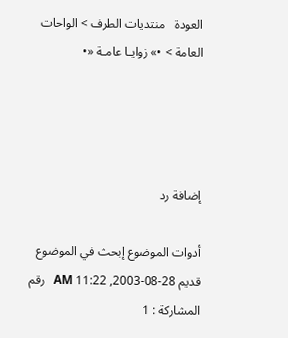العودة   منتديات الطرف > الواحات العامة > •» زوايـا عامـة «•




إضافة رد

أدوات الموضوع إبحث في الموضوع
قديم 28-08-2003, 11:22 AM   رقم المشاركة : 1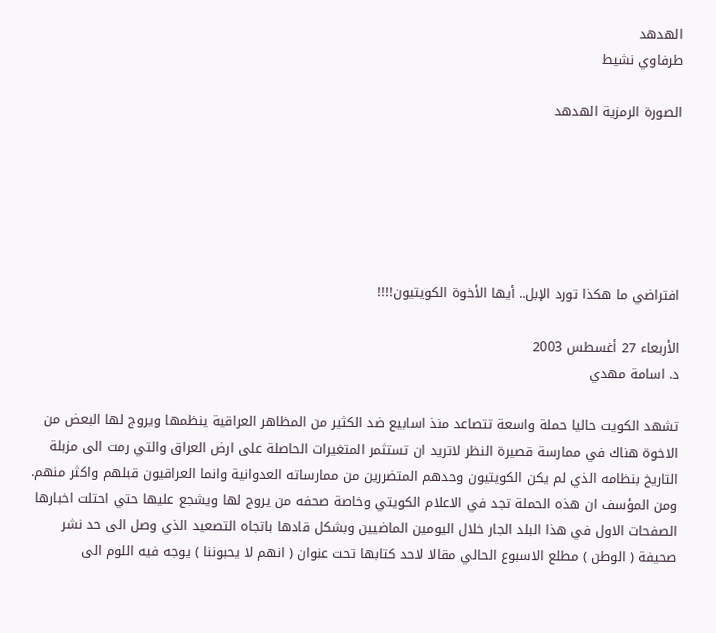الهدهد
طرفاوي نشيط

الصورة الرمزية الهدهد






افتراضي ما هكذا تورد الإبل.. أيها الأخوة الكويتيون!!!!

الأربعاء 27 أغسطس 2003
د. اسامة مهدي

تشهد الكويت حاليا حملة واسعة تتصاعد منذ اسابيع ضد الكثير من المظاهر العراقية ينظمها ويروج لها البعض من الاخوة هناك في ممارسة قصيرة النظر لاتريد ان تستثمر المتغيرات الحاصلة على ارض العراق والتي رمت الى مزبلة التاريخ بنظامه الذي لم يكن الكويتيون وحدهم المتضررين من ممارساته العدوانية وانما العراقيون قبلهم واكثر منهم.
ومن المؤسف ان هذه الحملة تجد في الاعلام الكويتي وخاصة صحفه من يروج لها ويشجع عليها حتي احتلت اخبارها الصفحات الاول في هذا البلد الجار خلال اليومين الماضيين وبشكل قادها باتجاه التصعيد الذي وصل الى حد نشر صحيفة ( الوطن ) مطلع الاسبوع الحالي مقالا لاحد كتابها تحت عنوان ( انهم لا يحبوننا ) يوجه فيه اللوم الى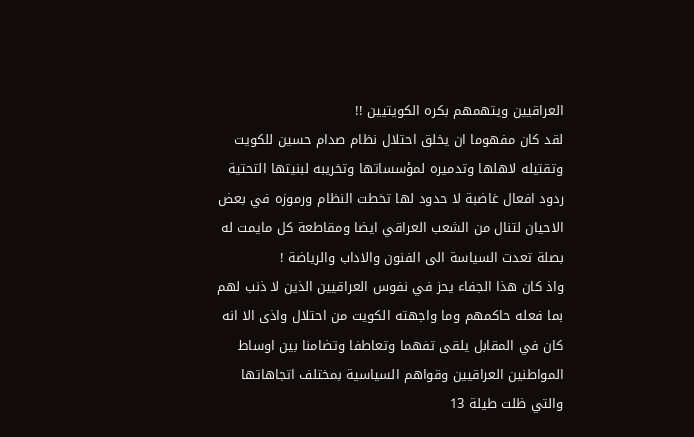العراقيين ويتهمهم بكره الكويتيين !!
لقد كان مفهوما ان يخلق احتلال نظام صدام حسين للكويت وتقتيله لاهلها وتدميره لمؤسساتها وتخريبه لبنيتها التحتية ردود افعال غاضبة لا حدود لها تخطت النظام ورموزه في بعض الاحيان لتنال من الشعب العراقي ايضا ومقاطعة كل مايمت له بصلة تعدت السياسة الى الفنون والاداب والرياضة !
واذ كان هذا الجفاء يحز في نفوس العراقيين الذين لا ذنب لهم بما فعله حاكمهم وما واجهته الكويت من احتلال واذى الا انه كان في المقابل يلقى تفهما وتعاطفا وتضامنا بين اوساط المواطنين العراقيين وقواهم السياسية بمختلف اتجاهاتها والتي ظلت طيلة 13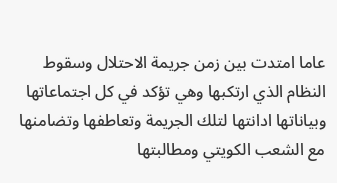عاما امتدت بين زمن جريمة الاحتلال وسقوط النظام الذي ارتكبها وهي تؤكد في كل اجتماعاتها وبياناتها ادانتها لتلك الجريمة وتعاطفها وتضامنها مع الشعب الكويتي ومطالبتها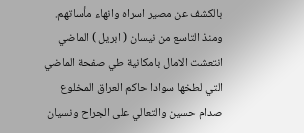بالكشف عن مصير اسراه وانهاء مأساتهم.
ومنذ التاسع من نيسان ( ابريل ) الماضي انتعشت الامال بامكانية طي صفحة الماضي التي لطخها سوادا حاكم العراق المخلوع صدام حسين والتعالي على الجراح ونسيان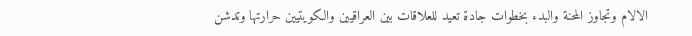الالام وتجاوز المحنة والبدء بخطوات جادة تعيد للعلاقات بين العراقيين والكويتيين حرارتها وتدشن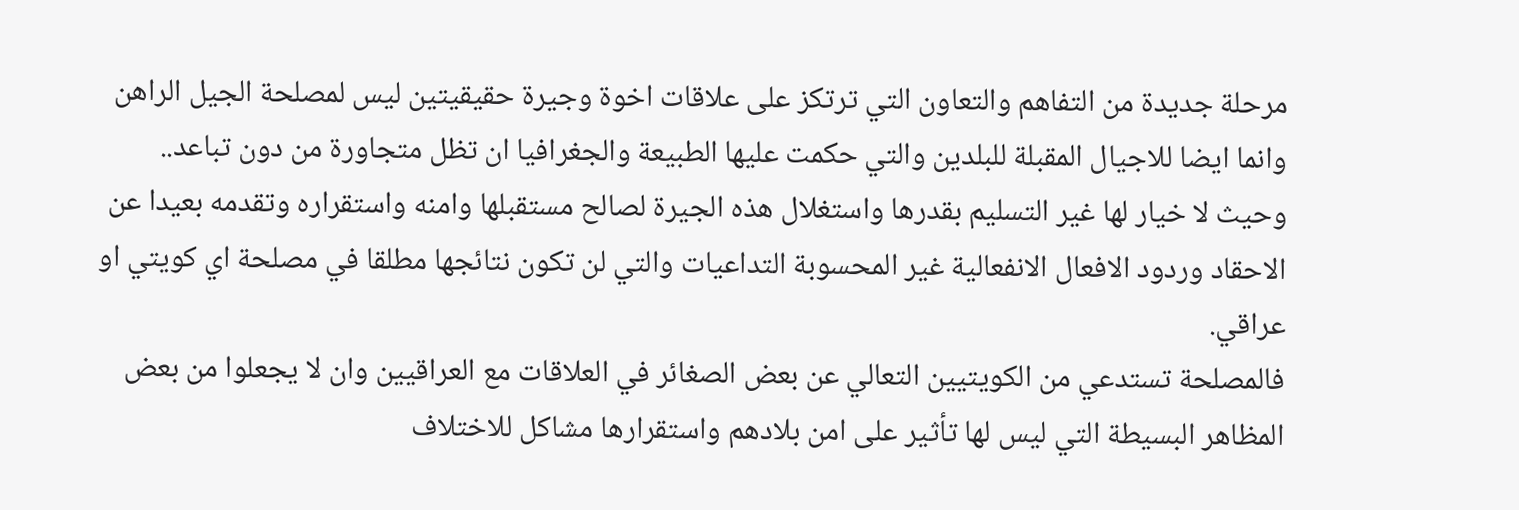مرحلة جديدة من التفاهم والتعاون التي ترتكز على علاقات اخوة وجيرة حقيقيتين ليس لمصلحة الجيل الراهن وانما ايضا للاجيال المقبلة للبلدين والتي حكمت عليها الطبيعة والجغرافيا ان تظل متجاورة من دون تباعد.. وحيث لا خيار لها غير التسليم بقدرها واستغلال هذه الجيرة لصالح مستقبلها وامنه واستقراره وتقدمه بعيدا عن الاحقاد وردود الافعال الانفعالية غير المحسوبة التداعيات والتي لن تكون نتائجها مطلقا في مصلحة اي كويتي او عراقي.
فالمصلحة تستدعي من الكويتيين التعالي عن بعض الصغائر في العلاقات مع العراقيين وان لا يجعلوا من بعض المظاهر البسيطة التي ليس لها تأثير على امن بلادهم واستقرارها مشاكل للاختلاف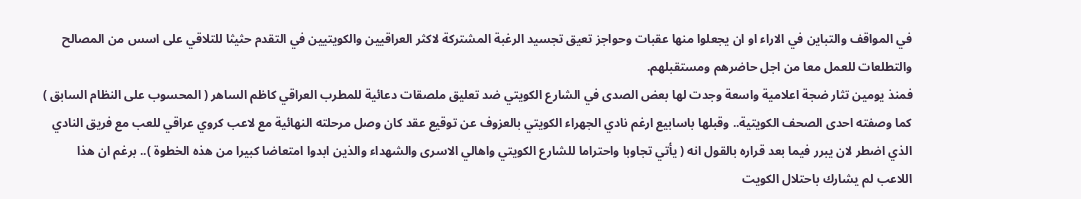في المواقف والتباين في الاراء او ان يجعلوا منها عقبات وحواجز تعيق تجسيد الرغبة المشتركة لاكثر العراقيين والكويتيين في التقدم حثيثا للتلاقي على اسس من المصالح والتطلعات للعمل معا من اجل حاضرهم ومستقبلهم.
فمنذ يومين تثار ضجة اعلامية واسعة وجدت لها بعض الصدى في الشارع الكويتي ضد تعليق ملصقات دعائية للمطرب العراقي كاظم الساهر ( المحسوب على النظام السابق ) كما وصفته احدى الصحف الكويتية.. وقبلها باسابيع ارغم نادي الجهراء الكويتي بالعزوف عن توقيع عقد كان وصل مرحلته النهائية مع لاعب كروي عراقي للعب مع فريق النادي الذي اضطر لان يبرر فيما بعد قراره بالقول انه ( يأتي تجاوبا واحتراما للشارع الكويتي واهالي الاسرى والشهداء والذين ابدوا امتعاضا كبيرا من هذه الخطوة ).. برغم ان هذا اللاعب لم يشارك باحتلال الكويت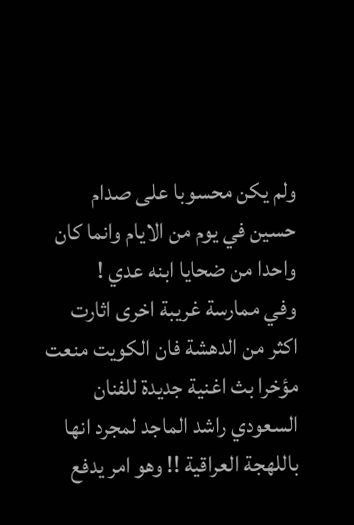ولم يكن محسوبا على صدام حسين في يوم من الايام وانما كان واحدا من ضحايا ابنه عدي !
وفي ممارسة غريبة اخرى اثارت اكثر من الدهشة فان الكويت منعت مؤخرا بث اغنية جديدة للفنان السعودي راشد الماجد لمجرد انها باللهجة العراقية !! وهو امر يدفع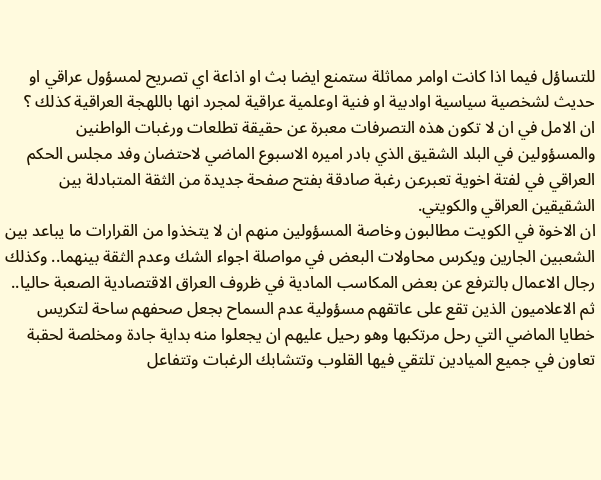للتساؤل فيما اذا كانت اوامر مماثلة ستمنع ايضا بث او اذاعة اي تصريح لمسؤول عراقي او حديث لشخصية سياسية اوادبية او فنية اوعلمية عراقية لمجرد انها باللهجة العراقية كذلك ؟
ان الامل في ان لا تكون هذه التصرفات معبرة عن حقيقة تطلعات ورغبات الواطنين والمسؤولين في البلد الشقيق الذي بادر اميره الاسبوع الماضي لاحتضان وفد مجلس الحكم العراقي في لفتة اخوية تعبرعن رغبة صادقة بفتح صفحة جديدة من الثقة المتبادلة بين الشقيقين العراقي والكويتي.
ان الاخوة في الكويت مطالبون وخاصة المسؤولين منهم ان لا يتخذوا من القرارات ما يباعد بين الشعبين الجارين ويكرس محاولات البعض في مواصلة اجواء الشك وعدم الثقة بينهما.. وكذلك رجال الاعمال بالترفع عن بعض المكاسب المادية في ظروف العراق الاقتصادية الصعبة حاليا.. ثم الاعلاميون الذين تقع على عاتقهم مسؤولية عدم السماح بجعل صحفهم ساحة لتكريس خطايا الماضي التي رحل مرتكبها وهو رحيل عليهم ان يجعلوا منه بداية جادة ومخلصة لحقبة تعاون في جميع الميادين تلتقي فيها القلوب وتتشابك الرغبات وتتفاعل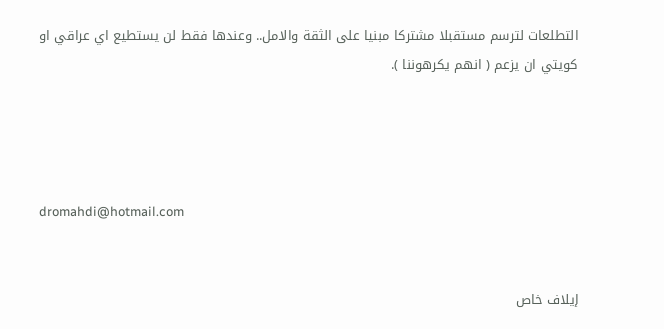التطلعات لترسم مستقبلا مشتركا مبنيا على الثقة والامل.. وعندها فقط لن يستطيع اي عراقي او كويتي ان يزعم ( انهم يكرهوننا ).




dromahdi@hotmail.com


إيلاف خاص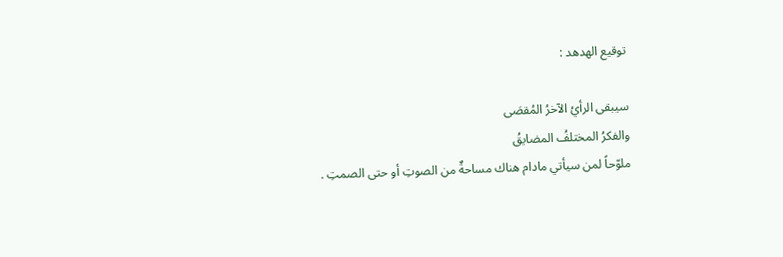توقيع الهدهد :

سيبقى الرأيُ الآخرُ المُقصَى
والفكرُ المختلفُ المضايقُ
ملوّحاً لمن سيأتي مادام هناك مساحةٌ من الصوتِ أو حتى الصمتِ .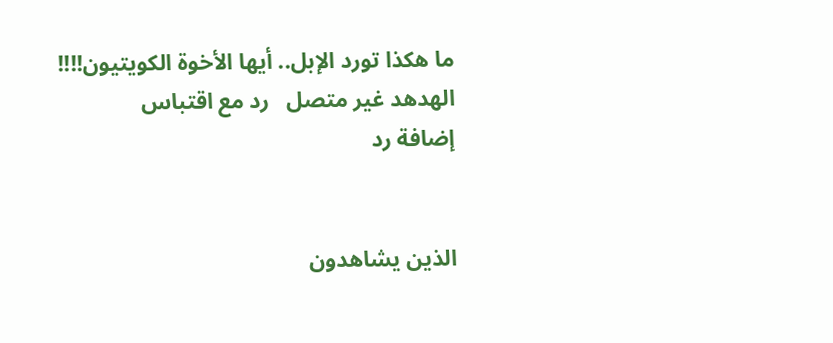ما هكذا تورد الإبل.. أيها الأخوة الكويتيون!!!!
الهدهد غير متصل   رد مع اقتباس
إضافة رد


الذين يشاهدون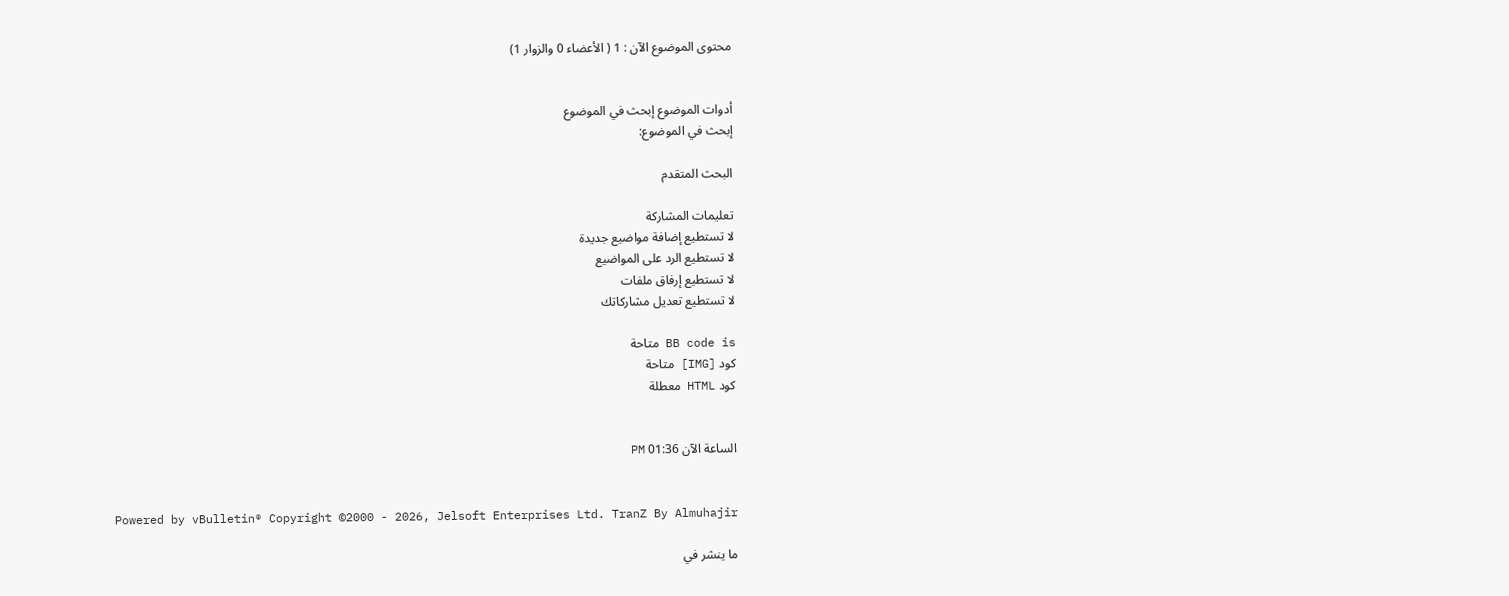محتوى الموضوع الآن : 1 ( الأعضاء 0 والزوار 1)


أدوات الموضوع إبحث في الموضوع
إبحث في الموضوع:

البحث المتقدم

تعليمات المشاركة
لا تستطيع إضافة مواضيع جديدة
لا تستطيع الرد على المواضيع
لا تستطيع إرفاق ملفات
لا تستطيع تعديل مشاركاتك

BB code is متاحة
كود [IMG] متاحة
كود HTML معطلة


الساعة الآن 01:36 PM


Powered by vBulletin® Copyright ©2000 - 2026, Jelsoft Enterprises Ltd. TranZ By Almuhajir

ما ينشر في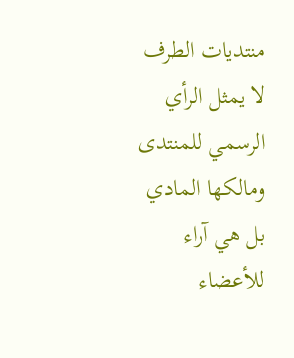منتديات الطرف لا يمثل الرأي الرسمي للمنتدى ومالكها المادي
بل هي آراء للأعضاء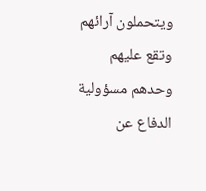ويتحملون آرائهم وتقع عليهم وحدهم مسؤولية الدفاع عن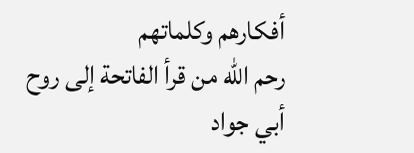أفكارهم وكلماتهم
رحم الله من قرأ الفاتحة إلى روح أبي جواد